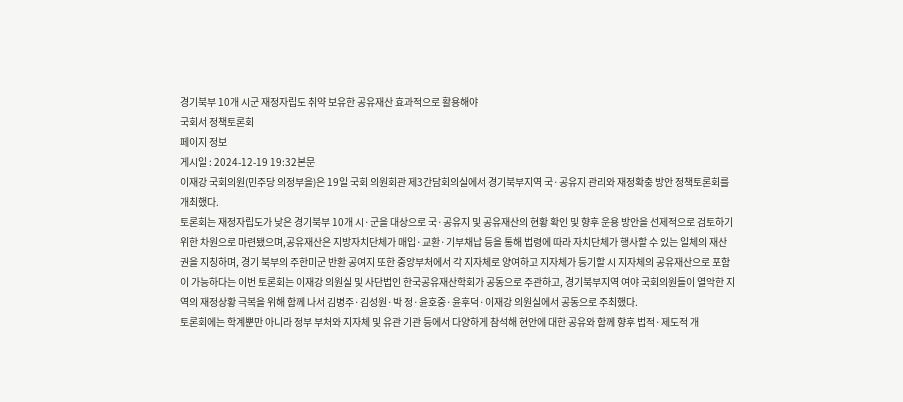경기북부 10개 시군 재정자립도 취약 보유한 공유재산 효과적으로 활용해야
국회서 정책토론회
페이지 정보
게시일 : 2024-12-19 19:32본문
이재강 국회의원(민주당 의정부을)은 19일 국회 의원회관 제3간담회의실에서 경기북부지역 국·공유지 관리와 재정확충 방안 정책토론회를 개최했다.
토론회는 재정자립도가 낮은 경기북부 10개 시·군을 대상으로 국·공유지 및 공유재산의 현황 확인 및 향후 운용 방안을 선제적으로 검토하기 위한 차원으로 마련됐으며,공유재산은 지방자치단체가 매입·교환·기부채납 등을 통해 법령에 따라 자치단체가 행사할 수 있는 일체의 재산권을 지칭하며, 경기 북부의 주한미군 반환 공여지 또한 중앙부처에서 각 지자체로 양여하고 지자체가 등기할 시 지자체의 공유재산으로 포함이 가능하다는 이번 토론회는 이재강 의원실 및 사단법인 한국공유재산학회가 공동으로 주관하고, 경기북부지역 여야 국회의원들이 열악한 지역의 재정상황 극복을 위해 함께 나서 김병주·김성원·박 정·윤호중·윤후덕·이재강 의원실에서 공동으로 주최했다.
토론회에는 학계뿐만 아니라 정부 부처와 지자체 및 유관 기관 등에서 다양하게 참석해 현안에 대한 공유와 함께 향후 법적·제도적 개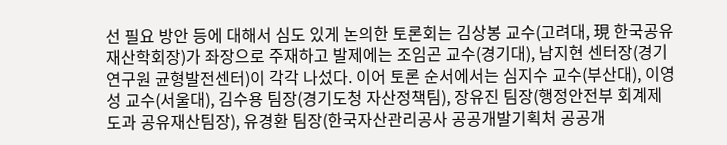선 필요 방안 등에 대해서 심도 있게 논의한 토론회는 김상봉 교수(고려대, 現 한국공유재산학회장)가 좌장으로 주재하고 발제에는 조임곤 교수(경기대), 남지현 센터장(경기연구원 균형발전센터)이 각각 나섰다. 이어 토론 순서에서는 심지수 교수(부산대), 이영성 교수(서울대), 김수용 팀장(경기도청 자산정책팀), 장유진 팀장(행정안전부 회계제도과 공유재산팀장), 유경환 팀장(한국자산관리공사 공공개발기획처 공공개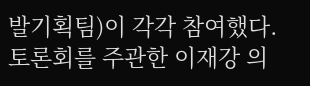발기획팀)이 각각 참여했다.
토론회를 주관한 이재강 의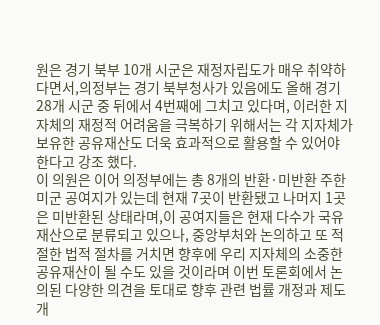원은 경기 북부 10개 시군은 재정자립도가 매우 취약하다면서,의정부는 경기 북부청사가 있음에도 올해 경기 28개 시군 중 뒤에서 4번째에 그치고 있다며, 이러한 지자체의 재정적 어려움을 극복하기 위해서는 각 지자체가 보유한 공유재산도 더욱 효과적으로 활용할 수 있어야 한다고 강조 했다.
이 의원은 이어 의정부에는 총 8개의 반환·미반환 주한미군 공여지가 있는데 현재 7곳이 반환됐고 나머지 1곳은 미반환된 상태라며,이 공여지들은 현재 다수가 국유재산으로 분류되고 있으나, 중앙부처와 논의하고 또 적절한 법적 절차를 거치면 향후에 우리 지자체의 소중한 공유재산이 될 수도 있을 것이라며 이번 토론회에서 논의된 다양한 의견을 토대로 향후 관련 법률 개정과 제도 개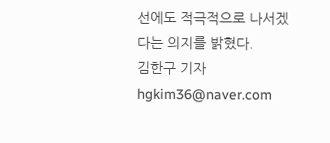선에도 적극적으로 나서겠다는 의지를 밝혔다.
김한구 기자 hgkim36@naver.com